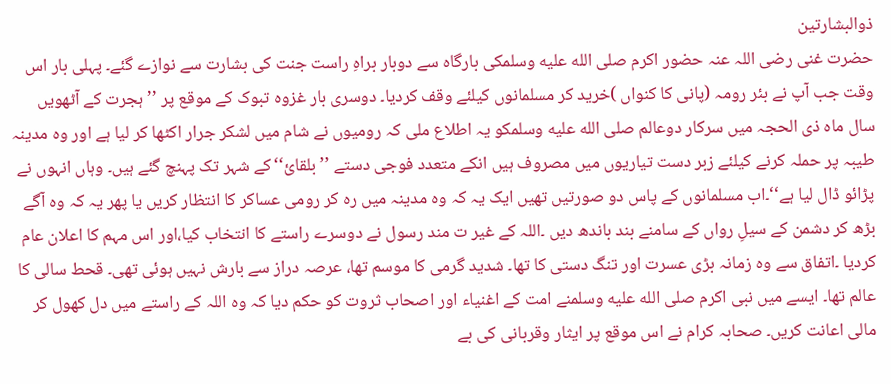ذوالبشارتین
حضرت غنی رضی اللہ عنہ حضور اکرم صلى الله عليه وسلمکی بارگاہ سے دوبار براہِ راست جنت کی بشارت سے نوازے گئے۔ پہلی بار اس وقت جب آپ نے بئر رومہ (پانی کا کنواں )خرید کر مسلمانوں کیلئے وقف کردیا۔ دوسری بار غزوہ تبوک کے موقع پر ’’ہجرت کے آٹھویں سال ماہ ذی الحجہ میں سرکار دوعالم صلى الله عليه وسلمکو یہ اطلاع ملی کہ رومیوں نے شام میں لشکر جرار اکٹھا کر لیا ہے اور وہ مدینہ طیبہ پر حملہ کرنے کیلئے زبر دست تیاریوں میں مصروف ہیں انکے متعدد فوجی دستے ’’بلقائ‘‘کے شہر تک پہنچ گئے ہیں۔ وہاں انہوں نے پڑائو ڈال لیا ہے‘‘۔اب مسلمانوں کے پاس دو صورتیں تھیں ایک یہ کہ وہ مدینہ میں رہ کر رومی عساکر کا انتظار کریں یا پھر یہ کہ وہ آگے بڑھ کر دشمن کے سیلِ رواں کے سامنے بند باندھ دیں ۔اللہ کے غیر ت مند رسول نے دوسرے راستے کا انتخاب کیا،اور اس مہم کا اعلان عام کردیا ۔اتفاق سے وہ زمانہ بڑی عسرت اور تنگ دستی کا تھا۔ شدید گرمی کا موسم تھا، عرصہ دراز سے بارش نہیں ہوئی تھی۔ قحط سالی کا عالم تھا۔ ایسے میں نبی اکرم صلى الله عليه وسلمنے امت کے اغنیاء اور اصحاب ثروت کو حکم دیا کہ وہ اللہ کے راستے میں دل کھول کر مالی اعانت کریں۔ صحابہ کرام نے اس موقع پر ایثار وقربانی کی بے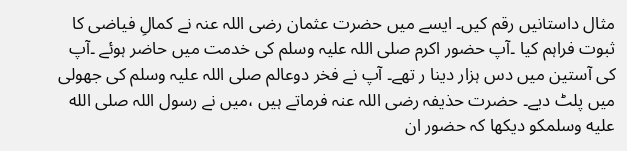مثال داستانیں رقم کیں۔ ایسے میں حضرت عثمان رضی اللہ عنہ نے کمالِ فیاضی کا ثبوت فراہم کیا ۔آپ حضور اکرم صلی اللہ علیہ وسلم کی خدمت میں حاضر ہوئے ۔آپ کی آستین میں دس ہزار دینا ر تھے۔ آپ نے فخر دوعالم صلی اللہ علیہ وسلم کی جھولی میں پلٹ دیے۔ حضرت حذیفہ رضی اللہ عنہ فرماتے ہیں ،میں نے رسول اللہ صلى الله عليه وسلمکو دیکھا کہ حضور ان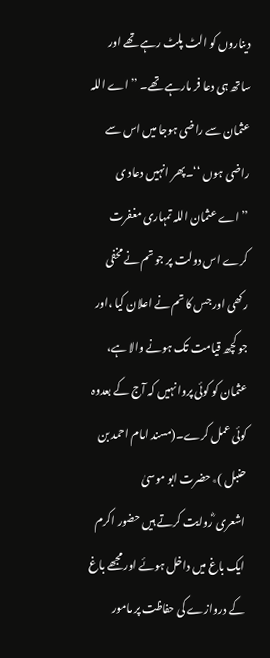دیناروں کو الٹ پلٹ رہے تھے اور ساتھ ہی دعا فر مارہے تھے۔ ’’اے اللہ عثمان سے راضی ہوجا میں اس سے راضی ہوں ‘‘۔پھر انہیں دعاد ی ’’اے عثمان اللہ تمہاری مغفرت کرے اس دولت پر جو تم نے مخفی رکھی اور جس کا تم نے اعلان کیا ،اور جو کچھ قیامت تک ہونے والا ہے، عثمان کو کوئی پروا نہیں کہ آج کے بعدوہ کوئی عمل کرے۔(مسند امام احمد بن حنبل )٭حضرت ابو موسیٰ اشعری ؓروایت کرتے ہیں حضور اکرم ایک باغ میں داخل ہوئے اور مجھے باغ کے دروازے کی حفاظت پر مامور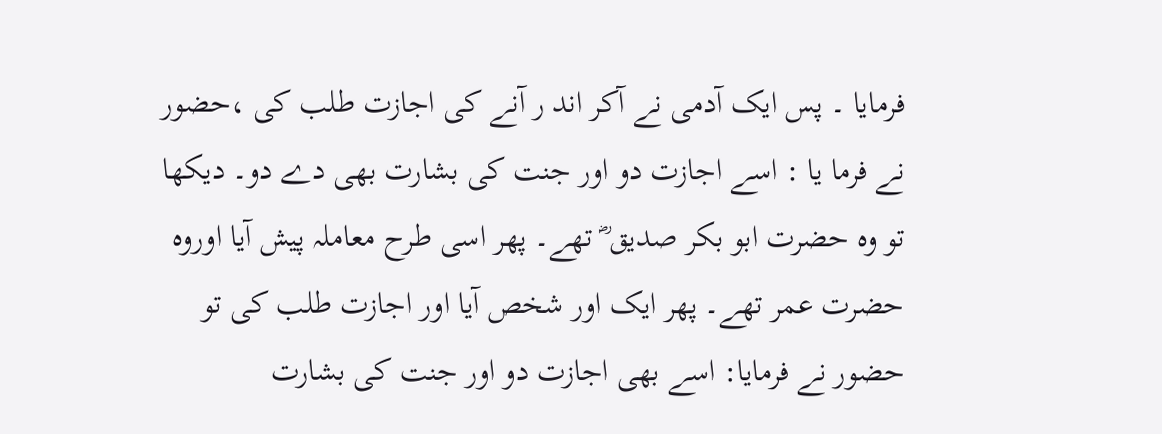فرمایا ۔ پس ایک آدمی نے آکر اند ر آنے کی اجازت طلب کی ،حضور نے فرما یا : اسے اجازت دو اور جنت کی بشارت بھی دے دو۔ دیکھا تو وہ حضرت ابو بکر صدیق ؓ تھے۔ پھر اسی طرح معاملہ پیش آیا اوروہ حضرت عمر تھے۔ پھر ایک اور شخص آیا اور اجازت طلب کی تو حضور نے فرمایا: اسے بھی اجازت دو اور جنت کی بشارت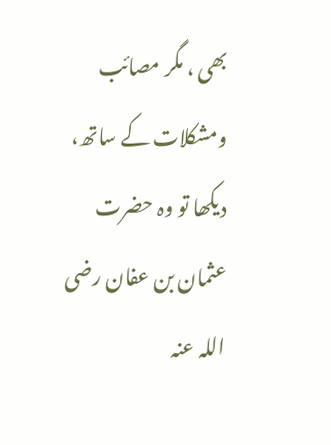بھی ، مگر مصائب ومشکلات کے ساتھ، دیکھا تو وہ حضرت عثمان بن عفان رضی اللہ عنہ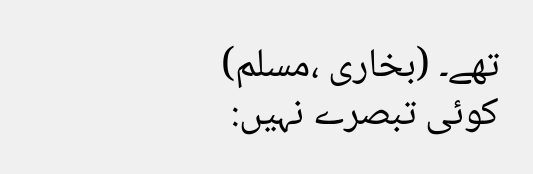تھے۔ (بخاری ،مسلم)
کوئی تبصرے نہیں: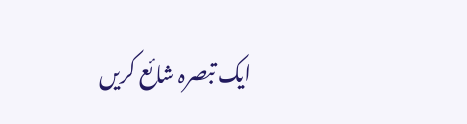ایک تبصرہ شائع کریں